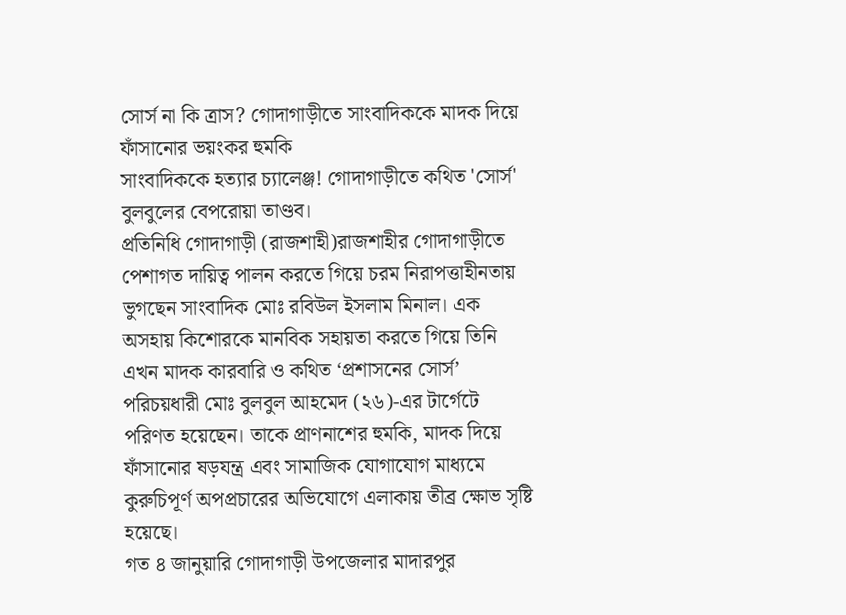সোর্স না কি ত্রাস? গোদাগাড়ীতে সাংবাদিককে মাদক দিয়ে ফাঁসানোর ভয়ংকর হুমকি
সাংবাদিককে হত্যার চ্যালেঞ্জ! গোদাগাড়ীতে কথিত 'সোর্স' বুলবুলের বেপরোয়া তাণ্ডব।
প্রতিনিধি গোদাগাড়ী (রাজশাহী)রাজশাহীর গোদাগাড়ীতে পেশাগত দায়িত্ব পালন করতে গিয়ে চরম নিরাপত্তাহীনতায় ভুগছেন সাংবাদিক মোঃ রবিউল ইসলাম মিনাল। এক অসহায় কিশোরকে মানবিক সহায়তা করতে গিয়ে তিনি এখন মাদক কারবারি ও কথিত ‘প্রশাসনের সোর্স’ পরিচয়ধারী মোঃ বুলবুল আহমেদ (২৬)-এর টার্গেটে পরিণত হয়েছেন। তাকে প্রাণনাশের হুমকি, মাদক দিয়ে ফাঁসানোর ষড়যন্ত্র এবং সামাজিক যোগাযোগ মাধ্যমে কুরুচিপূর্ণ অপপ্রচারের অভিযোগে এলাকায় তীব্র ক্ষোভ সৃষ্টি হয়েছে।
গত ৪ জানুয়ারি গোদাগাড়ী উপজেলার মাদারপুর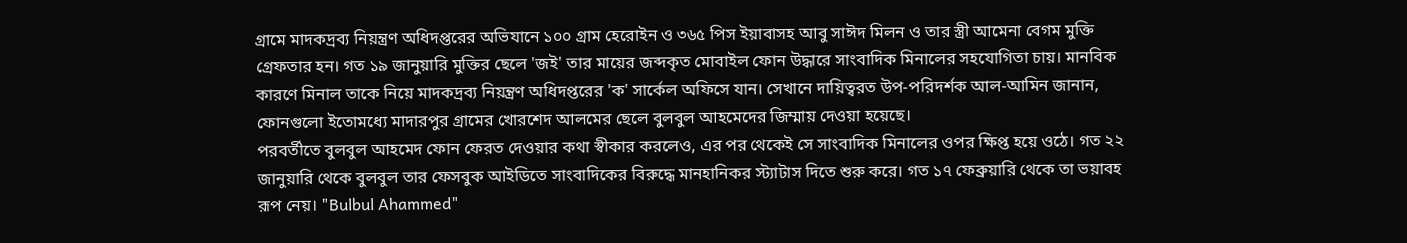গ্রামে মাদকদ্রব্য নিয়ন্ত্রণ অধিদপ্তরের অভিযানে ১০০ গ্রাম হেরোইন ও ৩৬৫ পিস ইয়াবাসহ আবু সাঈদ মিলন ও তার স্ত্রী আমেনা বেগম মুক্তি গ্রেফতার হন। গত ১৯ জানুয়ারি মুক্তির ছেলে 'জই' তার মায়ের জব্দকৃত মোবাইল ফোন উদ্ধারে সাংবাদিক মিনালের সহযোগিতা চায়। মানবিক কারণে মিনাল তাকে নিয়ে মাদকদ্রব্য নিয়ন্ত্রণ অধিদপ্তরের 'ক' সার্কেল অফিসে যান। সেখানে দায়িত্বরত উপ-পরিদর্শক আল-আমিন জানান, ফোনগুলো ইতোমধ্যে মাদারপুর গ্রামের খোরশেদ আলমের ছেলে বুলবুল আহমেদের জিম্মায় দেওয়া হয়েছে।
পরবর্তীতে বুলবুল আহমেদ ফোন ফেরত দেওয়ার কথা স্বীকার করলেও, এর পর থেকেই সে সাংবাদিক মিনালের ওপর ক্ষিপ্ত হয়ে ওঠে। গত ২২ জানুয়ারি থেকে বুলবুল তার ফেসবুক আইডিতে সাংবাদিকের বিরুদ্ধে মানহানিকর স্ট্যাটাস দিতে শুরু করে। গত ১৭ ফেব্রুয়ারি থেকে তা ভয়াবহ রূপ নেয়। "Bulbul Ahammed"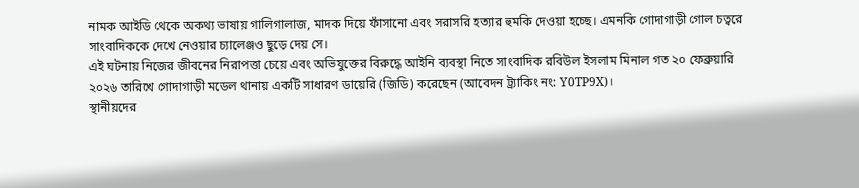নামক আইডি থেকে অকথ্য ভাষায় গালিগালাজ, মাদক দিয়ে ফাঁসানো এবং সরাসরি হত্যার হুমকি দেওয়া হচ্ছে। এমনকি গোদাগাড়ী গোল চত্বরে সাংবাদিককে দেখে নেওয়ার চ্যালেঞ্জও ছুড়ে দেয় সে।
এই ঘটনায় নিজের জীবনের নিরাপত্তা চেয়ে এবং অভিযুক্তের বিরুদ্ধে আইনি ব্যবস্থা নিতে সাংবাদিক রবিউল ইসলাম মিনাল গত ২০ ফেব্রুয়ারি ২০২৬ তারিখে গোদাগাড়ী মডেল থানায় একটি সাধারণ ডায়েরি (জিডি) করেছেন (আবেদন ট্র্যাকিং নং: Y0TP9X)।
স্থানীয়দের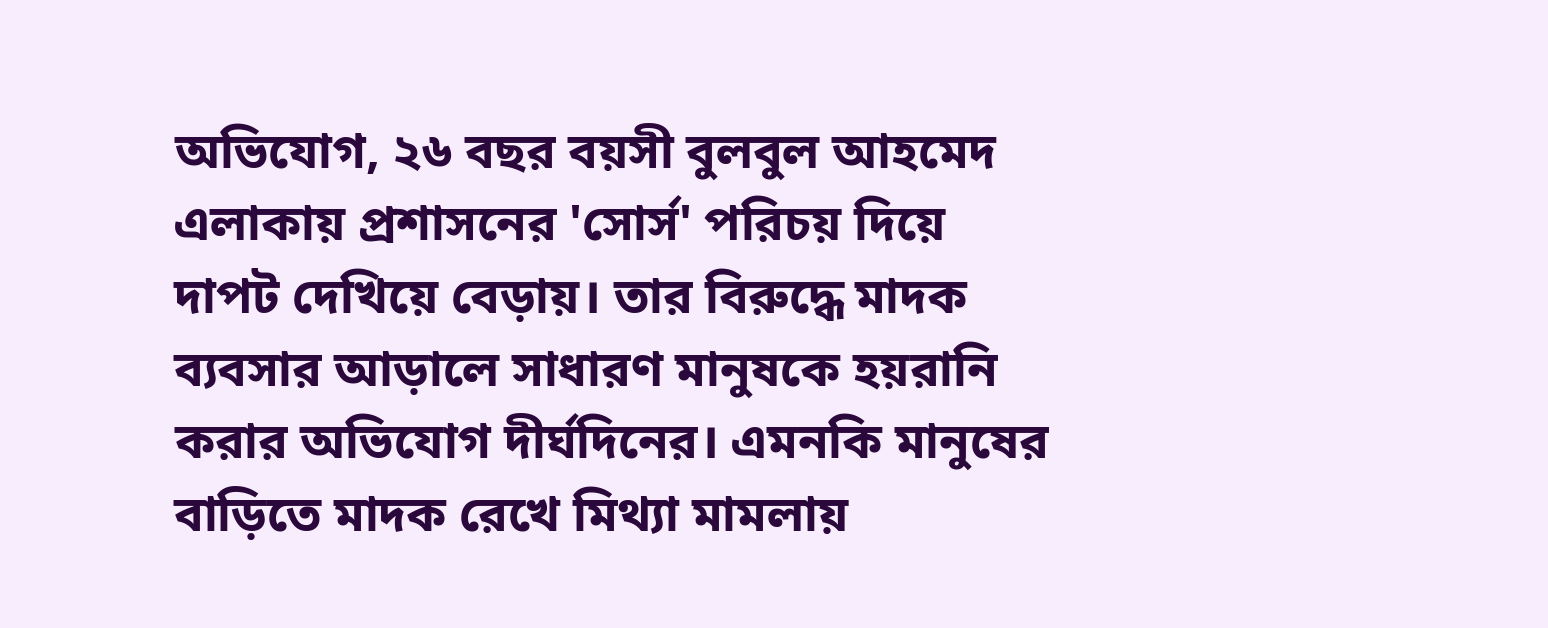অভিযোগ, ২৬ বছর বয়সী বুলবুল আহমেদ এলাকায় প্রশাসনের 'সোর্স' পরিচয় দিয়ে দাপট দেখিয়ে বেড়ায়। তার বিরুদ্ধে মাদক ব্যবসার আড়ালে সাধারণ মানুষকে হয়রানি করার অভিযোগ দীর্ঘদিনের। এমনকি মানুষের বাড়িতে মাদক রেখে মিথ্যা মামলায়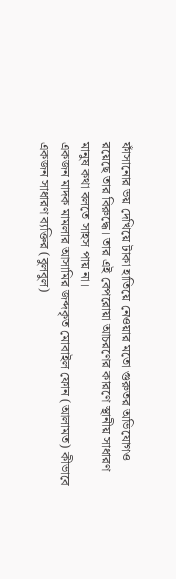ফাঁসানোর ভয় দেখিয়ে টাকা হাতিয়ে নেওয়ার মতো গুরুতর অভিযোগও রয়েছে তার বিরুদ্ধে। তার এই বেপরোয়া আচরণের কারণে স্থানীয় সাধারণ মানুষ কথা বলতে সাহস পায় না।
একজন মাদক মামলার আসামির জব্দকৃত মোবাইল ফোন (আলামত) কীভাবে একজন সাধারণ ব্যক্তির (বুলবুল)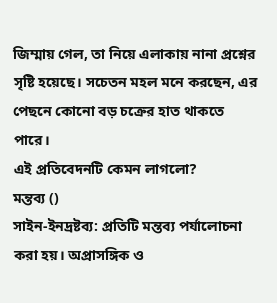জিম্মায় গেল, তা নিয়ে এলাকায় নানা প্রশ্নের সৃষ্টি হয়েছে। সচেতন মহল মনে করছেন, এর পেছনে কোনো বড় চক্রের হাত থাকতে পারে।
এই প্রতিবেদনটি কেমন লাগলো?
মন্তব্য ()
সাইন-ইনদ্রষ্টব্য: প্রতিটি মন্তব্য পর্যালোচনা করা হয়। অপ্রাসঙ্গিক ও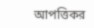আপত্তিকর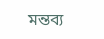মন্তব্য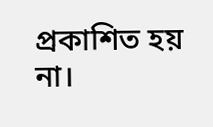প্রকাশিত হয় না।